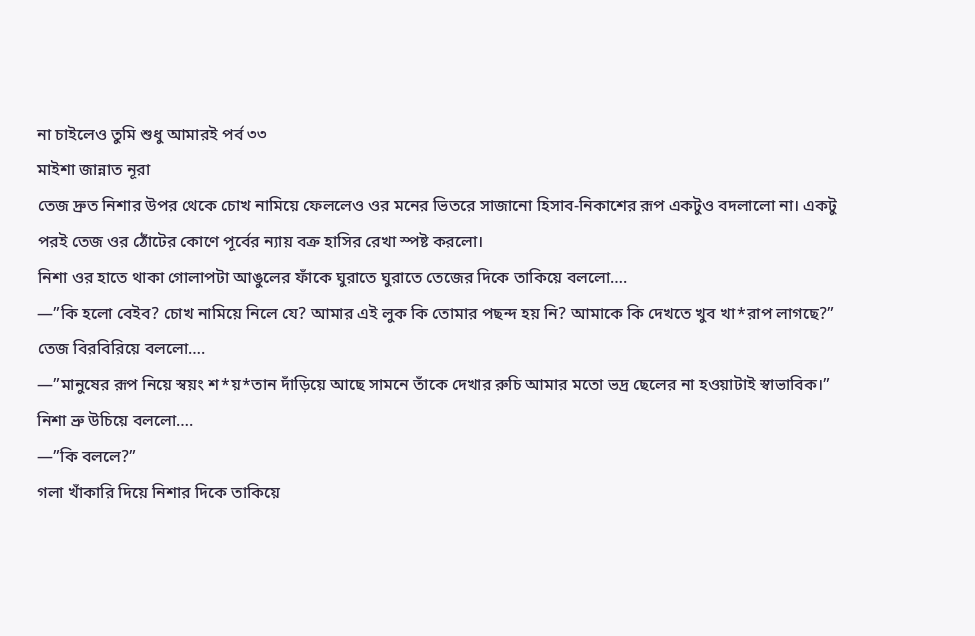না চাইলেও তুমি শুধু আমারই পর্ব ৩৩
মাইশা জান্নাত নূরা
তেজ দ্রুত নিশার উপর থেকে চোখ নামিয়ে ফেললেও ওর মনের ভিতরে সাজানো হিসাব-নিকাশের রূপ একটুও বদলালো না। একটু পরই তেজ ওর ঠোঁটের কোণে পূর্বের ন্যায় বক্র হাসির রেখা স্পষ্ট করলো।
নিশা ওর হাতে থাকা গোলাপটা আঙুলের ফাঁকে ঘুরাতে ঘুরাতে তেজের দিকে তাকিয়ে বললো….
—”কি হলো বেইব? চোখ নামিয়ে নিলে যে? আমার এই লুক কি তোমার পছন্দ হয় নি? আমাকে কি দেখতে খুব খা*রাপ লাগছে?”
তেজ বিরবিরিয়ে বললো….
—”মানুষের রূপ নিয়ে স্বয়ং শ*য়*তান দাঁড়িয়ে আছে সামনে তাঁকে দেখার রুচি আমার মতো ভদ্র ছেলের না হওয়াটাই স্বাভাবিক।”
নিশা ভ্রু উচিয়ে বললো….
—”কি বললে?”
গলা খাঁকারি দিয়ে নিশার দিকে তাকিয়ে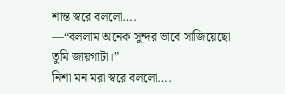শান্ত স্বরে বললো….
—“বললাম অনেক সুন্দর ভাবে সাজিয়েছো তুমি জায়গাটা।”
নিশা মন মরা স্বরে বললো….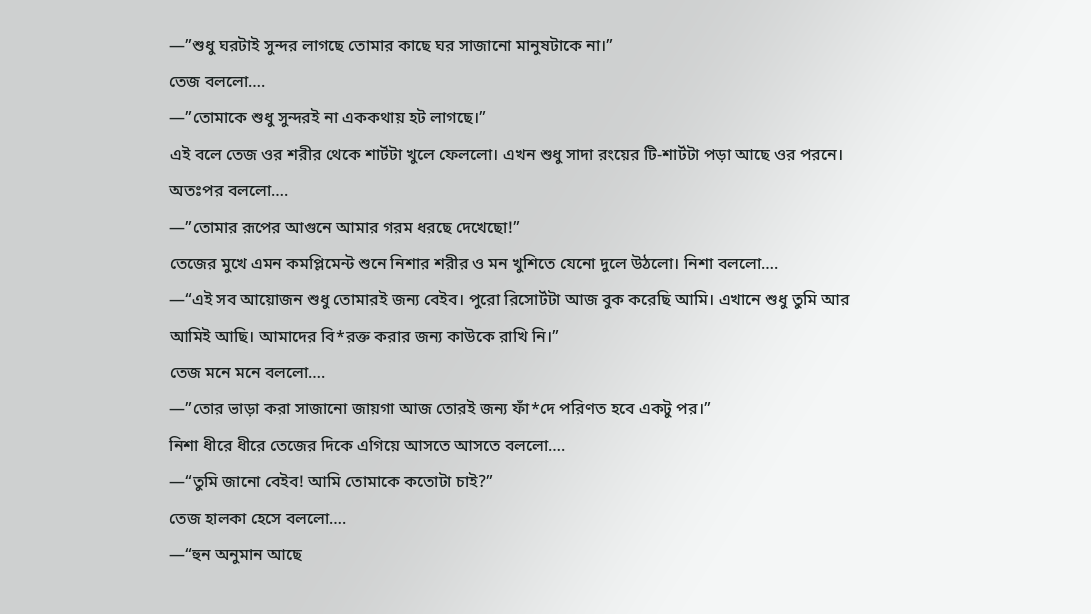—”শুধু ঘরটাই সুন্দর লাগছে তোমার কাছে ঘর সাজানো মানুষটাকে না।”
তেজ বললো….
—”তোমাকে শুধু সুন্দরই না এককথায় হট লাগছে।”
এই বলে তেজ ওর শরীর থেকে শার্টটা খুলে ফেললো। এখন শুধু সাদা রংয়ের টি-শার্টটা পড়া আছে ওর পরনে। অতঃপর বললো….
—”তোমার রূপের আগুনে আমার গরম ধরছে দেখেছো!”
তেজের মুখে এমন কমপ্লিমেন্ট শুনে নিশার শরীর ও মন খুশিতে যেনো দুলে উঠলো। নিশা বললো….
—“এই সব আয়োজন শুধু তোমারই জন্য বেইব। পুরো রিসোর্টটা আজ বুক করেছি আমি। এখানে শুধু তুমি আর আমিই আছি। আমাদের বি*রক্ত করার জন্য কাউকে রাখি নি।”
তেজ মনে মনে বললো….
—”তোর ভাড়া করা সাজানো জায়গা আজ তোরই জন্য ফাঁ*দে পরিণত হবে একটু পর।”
নিশা ধীরে ধীরে তেজের দিকে এগিয়ে আসতে আসতে বললো….
—“তুমি জানো বেইব! আমি তোমাকে কতোটা চাই?”
তেজ হালকা হেসে বললো….
—“হুন অনুমান আছে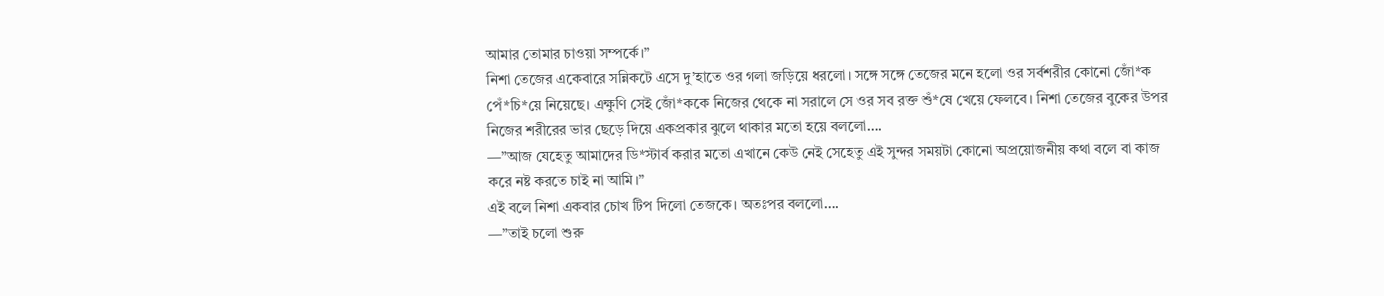আমার তোমার চাওয়া সম্পর্কে।”
নিশা তেজের একেবারে সন্নিকটে এসে দু’হাতে ওর গলা জড়িয়ে ধরলো। সঙ্গে সঙ্গে তেজের মনে হলো ওর সর্বশরীর কোনো জোঁ*ক পেঁ*চি*য়ে নিয়েছে। এক্ষুণি সেই জোঁ*ককে নিজের থেকে না সরালে সে ওর সব রক্ত শুঁ*ষে খেয়ে ফেলবে। নিশা তেজের বুকের উপর নিজের শরীরের ভার ছেড়ে দিয়ে একপ্রকার ঝুলে থাকার মতো হয়ে বললো….
—”আজ যেহেতু আমাদের ডি*স্টার্ব করার মতো এখানে কেউ নেই সেহেতু এই সুন্দর সময়টা কোনো অপ্রয়োজনীয় কথা বলে বা কাজ করে নষ্ট করতে চাই না আমি।”
এই বলে নিশা একবার চোখ টিপ দিলো তেজকে। অতঃপর বললো….
—”তাই চলো শুরু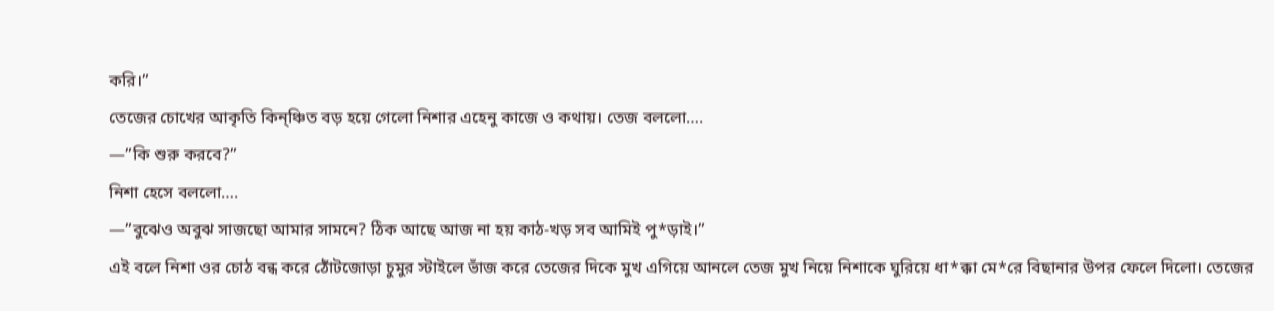করি।”
তেজের চোখের আকৃতি কিন্ঞ্চিত বড় হয়ে গেলো নিশার এহেনু কাজে ও কথায়। তেজ বললো….
—”কি শুরু করবে?”
নিশা হেসে বললো….
—”বুঝেও অবুঝ সাজছো আমার সামনে? ঠিক আছে আজ না হয় কাঠ-খড় সব আমিই পু*ড়াই।”
এই বলে নিশা ওর চোঠ বন্ধ করে ঠোঁটজোড়া চুমুর স্টাইলে ভাঁজ করে তেজের দিকে মুখ এগিয়ে আনলে তেজ মুখ নিয়ে নিশাকে ঘুরিয়ে ধা*ক্কা মে*রে বিছানার উপর ফেলে দিলো। তেজের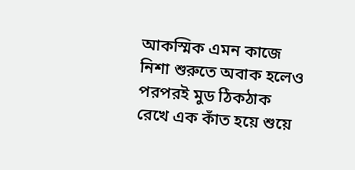আকস্মিক এমন কাজে নিশা শুরুতে অবাক হলেও পরপরই মুড ঠিকঠাক রেখে এক কাঁত হয়ে শুয়ে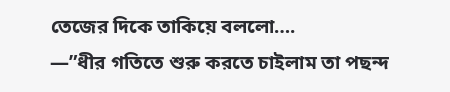তেজের দিকে তাকিয়ে বললো….
—”ধীর গতিতে শুরু করতে চাইলাম তা পছন্দ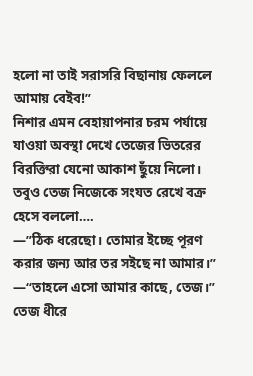হলো না তাই সরাসরি বিছানায় ফেললে আমায় বেইব!”
নিশার এমন বেহায়াপনার চরম পর্যায়ে যাওয়া অবস্থা দেখে তেজের ভিতরের বিরক্তিরা যেনো আকাশ ছুঁয়ে নিলো। তবুও তেজ নিজেকে সংযত রেখে বক্র হেসে বললো….
—”ঠিক ধরেছো। তোমার ইচ্ছে পূরণ করার জন্য আর তর সইছে না আমার।”
—“তাহলে এসো আমার কাছে, তেজ।”
তেজ ধীরে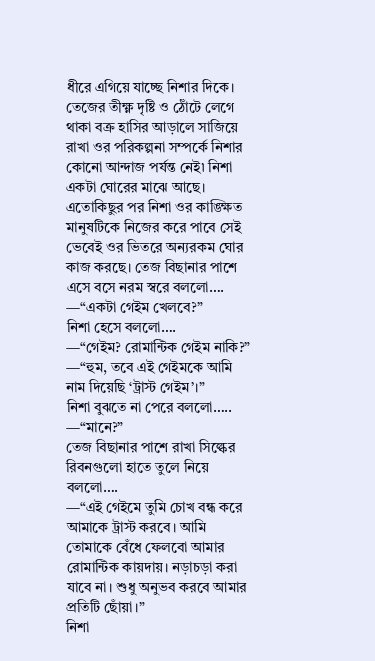ধীরে এগিয়ে যাচ্ছে নিশার দিকে। তেজের তীক্ষ্ণ দৃষ্টি ও ঠোঁটে লেগে থাকা বক্র হাসির আড়ালে সাজিয়ে রাখা ওর পরিকল্পনা সম্পর্কে নিশার কোনো আন্দাজ পর্যন্ত নেই৷ নিশা একটা ঘোরের মাঝে আছে। এতোকিছুর পর নিশা ওর কাঙ্ক্ষিত মানুষটিকে নিজের করে পাবে সেই ভেবেই ওর ভিতরে অন্যরকম ঘোর কাজ করছে। তেজ বিছানার পাশে এসে বসে নরম স্বরে বললো….
—“একটা গেইম খেলবে?”
নিশা হেসে বললো….
—“গেইম? রোমান্টিক গেইম নাকি?”
—“হুম, তবে এই গেইমকে আমি নাম দিয়েছি ‘ট্রাস্ট গেইম’।”
নিশা বুঝতে না পেরে বললো…..
—“মানে?”
তেজ বিছানার পাশে রাখা সিল্কের রিবনগুলো হাতে তুলে নিয়ে বললো….
—“এই গেইমে তুমি চোখ বন্ধ করে আমাকে ট্রাস্ট করবে। আমি তোমাকে বেঁধে ফেলবো আমার রোমান্টিক কায়দায়। নড়াচড়া করা যাবে না। শুধু অনুভব করবে আমার প্রতিটি ছোঁয়া।”
নিশা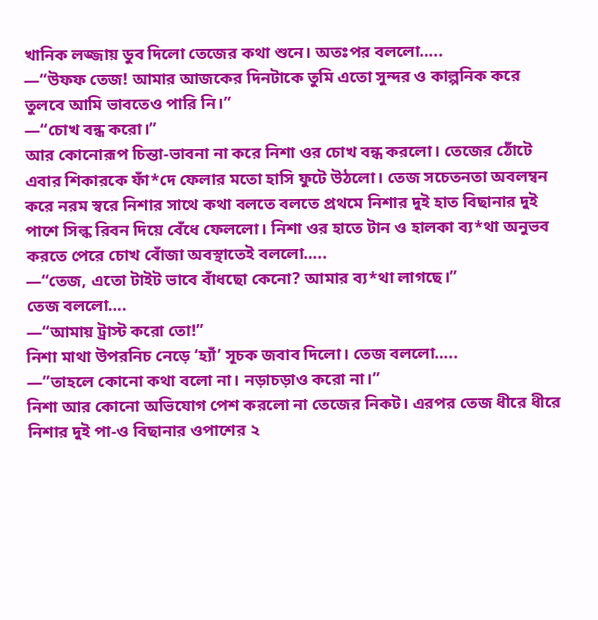খানিক লজ্জায় ডুব দিলো তেজের কথা শুনে। অতঃপর বললো…..
—“উফফ তেজ! আমার আজকের দিনটাকে তুমি এতো সুন্দর ও কাল্পনিক করে তুলবে আমি ভাবতেও পারি নি।”
—“চোখ বন্ধ করো।”
আর কোনোরূপ চিন্তা-ভাবনা না করে নিশা ওর চোখ বন্ধ করলো। তেজের ঠোঁটে এবার শিকারকে ফাঁ*দে ফেলার মতো হাসি ফুটে উঠলো। তেজ সচেতনতা অবলম্বন করে নরম স্বরে নিশার সাথে কথা বলতে বলতে প্রথমে নিশার দুই হাত বিছানার দুই পাশে সিল্ক রিবন দিয়ে বেঁধে ফেললো। নিশা ওর হাতে টান ও হালকা ব্য*থা অনুভব করতে পেরে চোখ বোঁজা অবস্থাতেই বললো…..
—“তেজ, এতো টাইট ভাবে বাঁধছো কেনো? আমার ব্য*থা লাগছে।”
তেজ বললো….
—“আমায় ট্রাস্ট করো তো!”
নিশা মাথা উপরনিচ নেড়ে ‘হ্যাঁ’ সূচক জবাব দিলো। তেজ বললো…..
—”তাহলে কোনো কথা বলো না। নড়াচড়াও করো না।”
নিশা আর কোনো অভিযোগ পেশ করলো না তেজের নিকট। এরপর তেজ ধীরে ধীরে নিশার দুই পা-ও বিছানার ওপাশের ২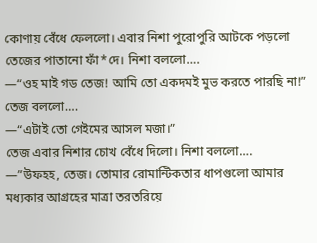কোণায় বেঁধে ফেললো। এবার নিশা পুরোপুরি আটকে পড়লো তেজের পাতানো ফাঁ*দে। নিশা বললো….
—“ওহ মাই গড তেজ! আমি তো একদমই মুভ করতে পারছি না!”
তেজ বললো….
—“এটাই তো গেইমের আসল মজা।”
তেজ এবার নিশার চোখ বেঁধে দিলো। নিশা বললো….
—”উফহহ, তেজ। তোমার রোমান্টিকতার ধাপগুলো আমার মধ্যকার আগ্রহের মাত্রা তরতরিয়ে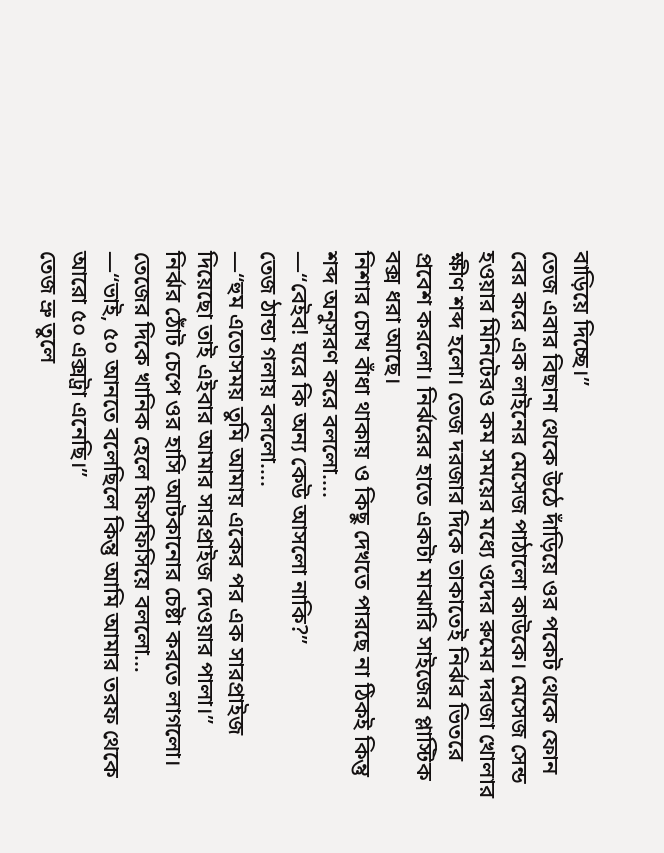বাড়িয়ে দিচ্ছে।”
তেজ এবার বিছানা থেকে উঠে দাঁড়িয়ে ওর পকেট থেকে ফোন বের করে এক লাইনের মেসেজ পাঠালো কাউকে। মেসেজ সেন্ড হওয়ার মিনিটেরও কম সময়ের মধ্যে ওদের রুমের দরজা খোলার ক্ষীণ শব্দ হলো। তেজ দরজার দিকে তাকাতেই নির্ঝর ভিতরে প্রবেশ করলো। নির্ঝরের হাতে একটা মাঝারি সাইজের প্লাস্টিক বক্স ধরা আছে।
নিশার চোখ বাঁধা থাকায় ও কিছু দেখতে পারছে না ঠিকই কিন্তু শব্দ অনুসরণ করে বললো….
—“বেইব! ঘরে কি অন্য কেউ আসলো নাকি?”
তেজ ঠান্ডা গলায় বললো….
—“হুম এতোসময় তুমি আমায় একের পর এক সারপ্রাইজ দিয়েছো তাই এইবার আমার সারপ্রাইজ দেওয়ার পালা।”
নির্ঝর ঠোঁট চেপে ওর হাসি আটকানোর চেষ্টা করতে লাগলো। তেজের দিকে খানিক হেলে ফিসফিসিয়ে বললো…
—“ভাই, ৫০ আনতে বলেছিলে কিন্তু আমি আমার তরফ থেকে আরো ৫০ এক্সট্রা এনেছি।”
তেজ ভ্রু তুলে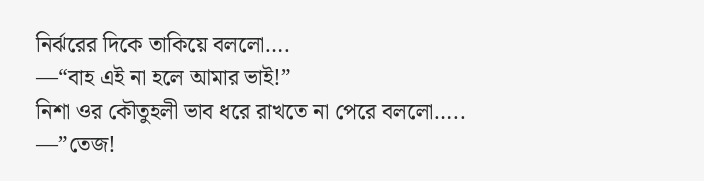নির্ঝরের দিকে তাকিয়ে বললো….
—“বাহ এই না হলে আমার ভাই!”
নিশা ওর কৌতুহলী ভাব ধরে রাখতে না পেরে বললো…..
—”তেজ!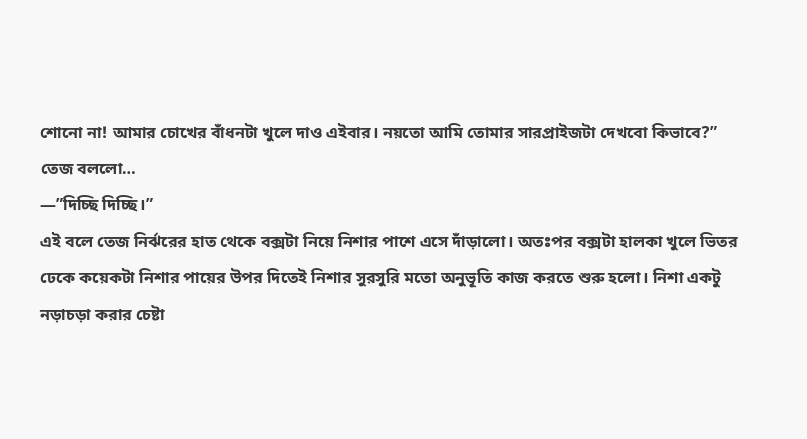শোনো না! আমার চোখের বাঁধনটা খুলে দাও এইবার। নয়তো আমি তোমার সারপ্রাইজটা দেখবো কিভাবে?”
তেজ বললো…
—”দিচ্ছি দিচ্ছি।”
এই বলে তেজ নির্ঝরের হাত থেকে বক্সটা নিয়ে নিশার পাশে এসে দাঁড়ালো। অতঃপর বক্সটা হালকা খুলে ভিতর ঢেকে কয়েকটা নিশার পায়ের উপর দিতেই নিশার সুরসুরি মতো অনুভূতি কাজ করতে শুরু হলো। নিশা একটু নড়াচড়া করার চেষ্টা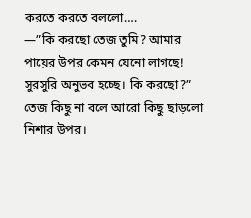করতে করতে বললো….
—”কি করছো তেজ তুমি? আমার পায়ের উপর কেমন যেনো লাগছে! সুরসুরি অনুভব হচ্ছে। কি করছো?”
তেজ কিছু না বলে আরো কিছু ছাড়লো নিশার উপর।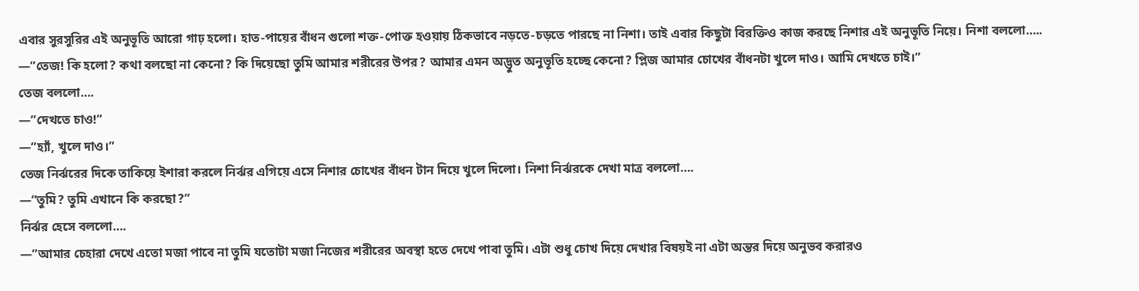এবার সুরসুরির এই অনুভূতি আরো গাঢ় হলো। হাত-পায়ের বাঁধন গুলো শক্ত-পোক্ত হওয়ায় ঠিকভাবে নড়তে-চড়তে পারছে না নিশা। তাই এবার কিছুটা বিরক্তিও কাজ করছে নিশার এই অনুভূতি নিয়ে। নিশা বললো…..
—”তেজ! কি হলো? কথা বলছো না কেনো? কি দিয়েছো তুমি আমার শরীরের উপর? আমার এমন অদ্ভুত অনুভূতি হচ্ছে কেনো? প্লিজ আমার চোখের বাঁধনটা খুলে দাও। আমি দেখতে চাই।”
তেজ বললো….
—”দেখতে চাও!”
—”হ্যাঁ, খুলে দাও।”
তেজ নির্ঝরের দিকে তাকিয়ে ইশারা করলে নির্ঝর এগিয়ে এসে নিশার চোখের বাঁধন টান দিয়ে খুলে দিলো। নিশা নির্ঝরকে দেখা মাত্র বললো….
—”তুমি? তুমি এখানে কি করছো?”
নির্ঝর হেসে বললো….
—”আমার চেহারা দেখে এতো মজা পাবে না তুমি যতোটা মজা নিজের শরীরের অবস্থা হতে দেখে পাবা তুমি। এটা শুধু চোখ দিয়ে দেখার বিষয়ই না এটা অন্তর দিয়ে অনুভব করারও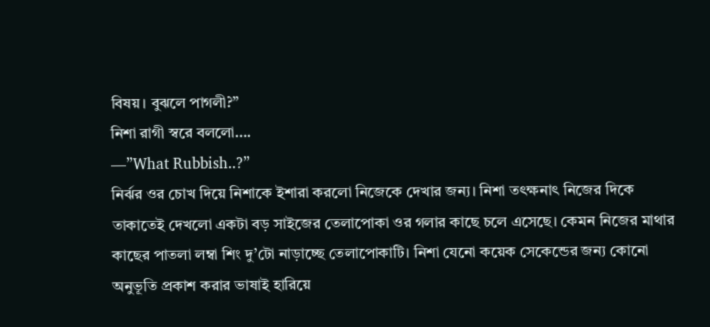বিষয়। বুঝলে পাগলী?”
নিশা রাগী স্বরে বললো….
—”What Rubbish..?”
নির্ঝর ওর চোখ দিয়ে নিশাকে ইশারা করলো নিজেকে দেখার জন্য। নিশা তৎক্ষনাৎ নিজের দিকে তাকাতেই দেখলো একটা বড় সাইজের তেলাপোকা ওর গলার কাছে চলে এসেছে। কেমন নিজের মাথার কাছের পাতলা লম্বা শিং দু’টো নাড়াচ্ছে তেলাপোকাটি। নিশা যেনো কয়েক সেকেন্ডের জন্য কোনো অনুভূতি প্রকাশ করার ভাষাই হারিয়ে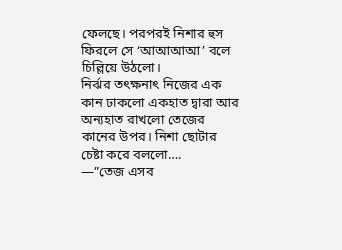ফেলছে। পরপরই নিশার হুস ফিরলে সে ‘আআআআ’ বলে চিল্লিয়ে উঠলো।
নির্ঝর তৎক্ষনাৎ নিজের এক কান ঢাকলো একহাত দ্বারা আর অন্যহাত রাখলো তেজের কানের উপর। নিশা ছোটার চেষ্টা করে বললো….
—”তেজ এসব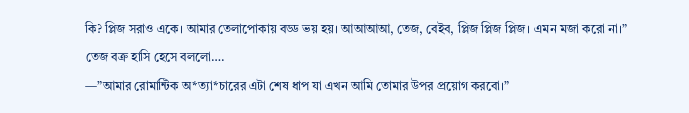কি? প্লিজ সরাও একে। আমার তেলাপোকায় বড্ড ভয় হয়। আআআআ, তেজ, বেইব, প্লিজ প্লিজ প্লিজ। এমন মজা করো না।”
তেজ বক্র হাসি হেসে বললো….
—”আমার রোমান্টিক অ*ত্যা*চারের এটা শেষ ধাপ যা এখন আমি তোমার উপর প্রয়োগ করবো।”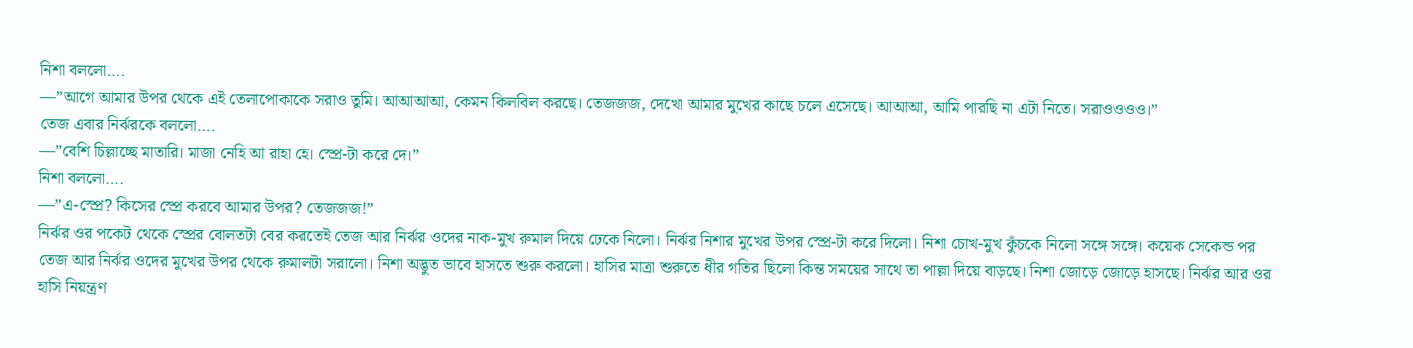নিশা বললো….
—”আগে আমার উপর থেকে এই তেলাপোকাকে সরাও তুমি। আআআআ, কেমন কিলবিল করছে। তেজজজ, দেখো আমার মুখের কাছে চলে এসেছে। আআআ, আমি পারছি না এটা নিতে। সরাওওওও।”
তেজ এবার নির্ঝরকে বললো….
—”বেশি চিল্লাচ্ছে মাতারি। মাজা নেহি আ রাহা হে। স্প্রে-টা করে দে।”
নিশা বললো….
—”এ-স্প্রে? কিসের স্প্রে করবে আমার উপর? তেজজজ!”
নির্ঝর ওর পকেট থেকে স্প্রের বোলতটা বের করতেই তেজ আর নির্ঝর ওদের নাক-মুখ রুমাল দিয়ে ঢেকে নিলো। নির্ঝর নিশার মুখের উপর স্প্রে-টা করে দিলো। নিশা চোখ-মুখ কুঁচকে নিলো সঙ্গে সঙ্গে। কয়েক সেকেন্ড পর তেজ আর নির্ঝর ওদের মুখের উপর থেকে রুমালটা সরালো। নিশা অদ্ভুত ভাবে হাসতে শুরু করলো। হাসির মাত্রা শুরুতে ধীর গতির ছিলো কিন্ত সময়ের সাথে তা পাল্লা দিয়ে বাড়ছে। নিশা জোড়ে জোড়ে হাসছে। নির্ঝর আর ওর হাসি নিয়ন্ত্রণ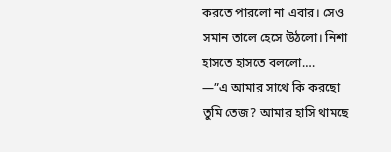করতে পারলো না এবার। সেও সমান তালে হেসে উঠলো। নিশা হাসতে হাসতে বললো….
—”এ আমার সাথে কি করছো তুমি তেজ? আমার হাসি থামছে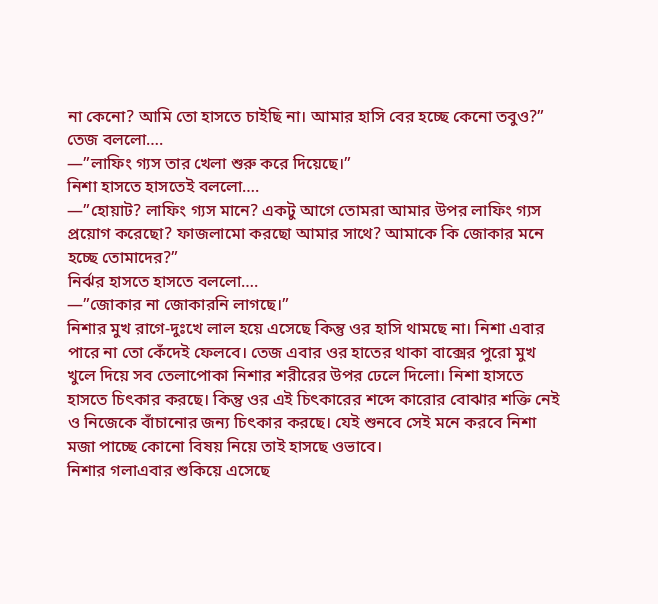না কেনো? আমি তো হাসতে চাইছি না। আমার হাসি বের হচ্ছে কেনো তবুও?”
তেজ বললো….
—”লাফিং গ্যস তার খেলা শুরু করে দিয়েছে।”
নিশা হাসতে হাসতেই বললো….
—”হোয়াট? লাফিং গ্যস মানে? একটু আগে তোমরা আমার উপর লাফিং গ্যস প্রয়োগ করেছো? ফাজলামো করছো আমার সাথে? আমাকে কি জোকার মনে হচ্ছে তোমাদের?”
নির্ঝর হাসতে হাসতে বললো….
—”জোকার না জোকারনি লাগছে।”
নিশার মুখ রাগে-দুঃখে লাল হয়ে এসেছে কিন্তু ওর হাসি থামছে না। নিশা এবার পারে না তো কেঁদেই ফেলবে। তেজ এবার ওর হাতের থাকা বাক্সের পুরো মুখ খুলে দিয়ে সব তেলাপোকা নিশার শরীরের উপর ঢেলে দিলো। নিশা হাসতে হাসতে চিৎকার করছে। কিন্তু ওর এই চিৎকারের শব্দে কারোর বোঝার শক্তি নেই ও নিজেকে বাঁচানোর জন্য চিৎকার করছে। যেই শুনবে সেই মনে করবে নিশা মজা পাচ্ছে কোনো বিষয় নিয়ে তাই হাসছে ওভাবে।
নিশার গলাএবার শুকিয়ে এসেছে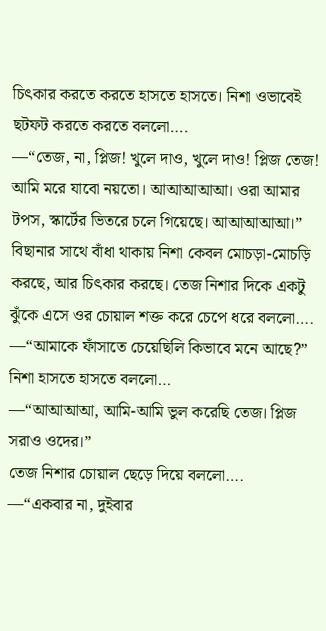চিৎকার করতে করতে হাসতে হাসতে। নিশা ওভাবেই ছটফট করতে করতে বললো….
—“তেজ, না, প্লিজ! খুলে দাও, খুলে দাও! প্লিজ তেজ! আমি মরে যাবো নয়তো। আআআআআ। ওরা আমার টপস, স্কার্টের ভিতরে চলে গিয়েছে। আআআআআ।”
বিছানার সাথে বাঁধা থাকায় নিশা কেবল মোচড়া-মোচড়ি করছে, আর চিৎকার করছে। তেজ নিশার দিকে একটু ঝুঁকে এসে ওর চোয়াল শক্ত করে চেপে ধরে বললো….
—“আমাকে ফাঁসাতে চেয়েছিলি কিভাবে মনে আছে?”
নিশা হাসতে হাসতে বললো…
—“আআআআ, আমি-আমি ভুল করেছি তেজ। প্লিজ সরাও ওদের।”
তেজ নিশার চোয়াল ছেড়ে দিয়ে বললো….
—“একবার না, দুইবার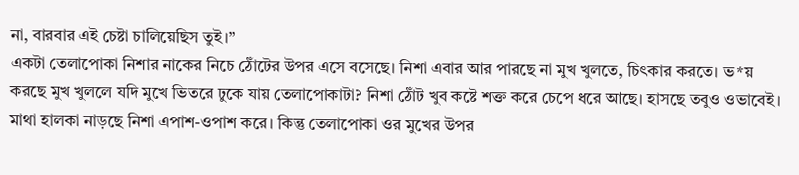না, বারবার এই চেষ্টা চালিয়েছিস তুই।”
একটা তেলাপোকা নিশার নাকের নিচে ঠোঁটের উপর এসে বসেছে। নিশা এবার আর পারছে না মুখ খুলতে, চিৎকার করতে। ভ*য় করছে মুখ খুললে যদি মুখে ভিতরে ঢুকে যায় তেলাপোকাটা? নিশা ঠোঁট খুব কষ্টে শক্ত করে চেপে ধরে আছে। হাসছে তবুও ওভাবেই। মাথা হালকা নাড়ছে নিশা এপাশ-ওপাশ করে। কিন্তু তেলাপোকা ওর মুখের উপর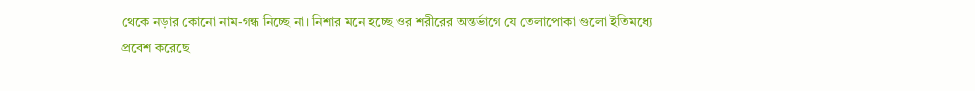থেকে নড়ার কোনো নাম-গন্ধ নিচ্ছে না। নিশার মনে হচ্ছে ওর শরীরের অন্তর্ভাগে যে তেলাপোকা গুলো ইতিমধ্যে প্রবেশ করেছে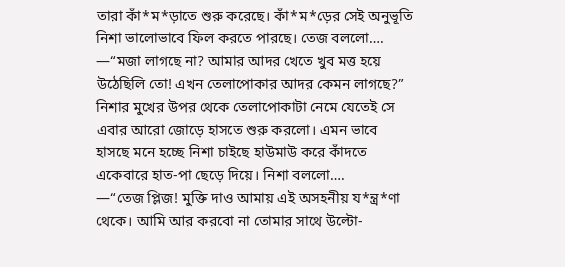তারা কাঁ*ম*ড়াতে শুরু করেছে। কাঁ*ম*ড়ের সেই অনুভূতি নিশা ভালোভাবে ফিল করতে পারছে। তেজ বললো….
—“মজা লাগছে না? আমার আদর খেতে খুব মত্ত হয়ে উঠেছিলি তো! এখন তেলাপোকার আদর কেমন লাগছে?”
নিশার মুখের উপর থেকে তেলাপোকাটা নেমে যেতেই সে এবার আরো জোড়ে হাসতে শুরু করলো। এমন ভাবে হাসছে মনে হচ্ছে নিশা চাইছে হাউমাউ করে কাঁদতে একেবারে হাত-পা ছেড়ে দিয়ে। নিশা বললো….
—“তেজ প্লিজ! মুক্তি দাও আমায় এই অসহনীয় য*ন্ত্র*ণা থেকে। আমি আর করবো না তোমার সাথে উল্টো-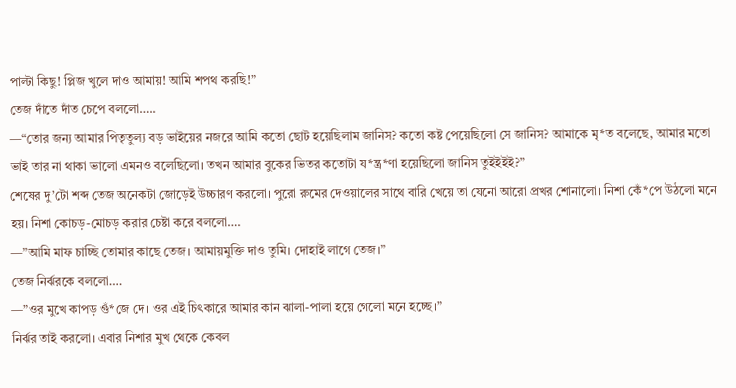পাল্টা কিছু! প্লিজ খুলে দাও আমায়! আমি শপথ করছি!”
তেজ দাঁতে দাঁত চেপে বললো…..
—“তোর জন্য আমার পিতৃতুল্য বড় ভাইয়ের নজরে আমি কতো ছোট হয়েছিলাম জানিস? কতো কষ্ট পেয়েছিলো সে জানিস? আমাকে মৃ*ত বলেছে, আমার মতো ভাই তার না থাকা ভালো এমনও বলেছিলো। তখন আমার বুকের ভিতর কতোটা য*ন্ত্র*ণা হয়েছিলো জানিস তুইইইই?”
শেষের দু’টো শব্দ তেজ অনেকটা জোড়েই উচ্চারণ করলো। পুরো রুমের দেওয়ালের সাথে বারি খেয়ে তা যেনো আরো প্রখর শোনালো। নিশা কেঁ*পে উঠলো মনে হয়। নিশা কোচড়-মোচড় করার চেষ্টা করে বললো….
—”আমি মাফ চাচ্ছি তোমার কাছে তেজ। আমায়মুক্তি দাও তুমি। দোহাই লাগে তেজ।”
তেজ নির্ঝরকে বললো….
—”ওর মুখে কাপড় গুঁ*জে দে। ওর এই চিৎকারে আমার কান ঝালা-পালা হয়ে গেলো মনে হচ্ছে।”
নির্ঝর তাই করলো। এবার নিশার মুখ থেকে কেবল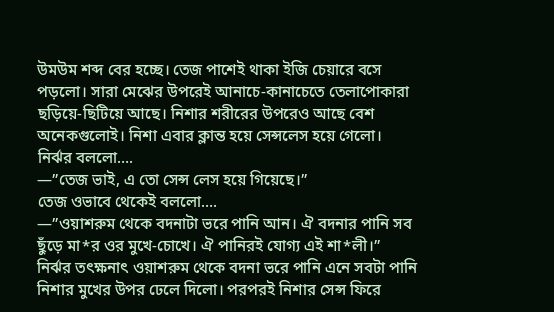উমউম শব্দ বের হচ্ছে। তেজ পাশেই থাকা ইজি চেয়ারে বসে পড়লো। সারা মেঝের উপরেই আনাচে-কানাচেতে তেলাপোকারা ছড়িয়ে-ছিটিয়ে আছে। নিশার শরীরের উপরেও আছে বেশ অনেকগুলোই। নিশা এবার ক্লান্ত হয়ে সেন্সলেস হয়ে গেলো।
নির্ঝর বললো….
—”তেজ ভাই, এ তো সেন্স লেস হয়ে গিয়েছে।”
তেজ ওভাবে থেকেই বললো….
—”ওয়াশরুম থেকে বদনাটা ভরে পানি আন। ঐ বদনার পানি সব ছুঁড়ে মা*র ওর মুখে-চোখে। ঐ পানিরই যোগ্য এই শা*লী।”
নির্ঝর তৎক্ষনাৎ ওয়াশরুম থেকে বদনা ভরে পানি এনে সবটা পানি নিশার মুখের উপর ঢেলে দিলো। পরপরই নিশার সেন্স ফিরে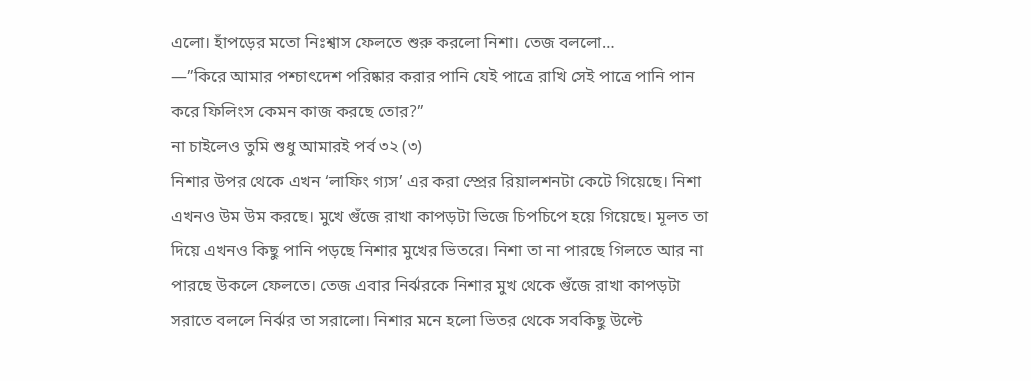এলো। হাঁপড়ের মতো নিঃশ্বাস ফেলতে শুরু করলো নিশা। তেজ বললো…
—”কিরে আমার পশ্চাৎদেশ পরিষ্কার করার পানি যেই পাত্রে রাখি সেই পাত্রে পানি পান করে ফিলিংস কেমন কাজ করছে তোর?”
না চাইলেও তুমি শুধু আমারই পর্ব ৩২ (৩)
নিশার উপর থেকে এখন ‘লাফিং গ্যস’ এর করা স্প্রের রিয়ালশনটা কেটে গিয়েছে। নিশা এখনও উম উম করছে। মুখে গুঁজে রাখা কাপড়টা ভিজে চিপচিপে হয়ে গিয়েছে। মূলত তা দিয়ে এখনও কিছু পানি পড়ছে নিশার মুখের ভিতরে। নিশা তা না পারছে গিলতে আর না পারছে উকলে ফেলতে। তেজ এবার নির্ঝরকে নিশার মুখ থেকে গুঁজে রাখা কাপড়টা সরাতে বললে নির্ঝর তা সরালো। নিশার মনে হলো ভিতর থেকে সবকিছু উল্টে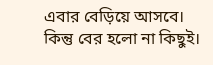এবার বেড়িয়ে আসবে। কিন্তু বের হলো না কিছুই।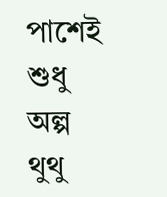পাশেই শুধু অল্প থুথু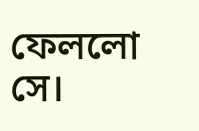ফেললো সে।